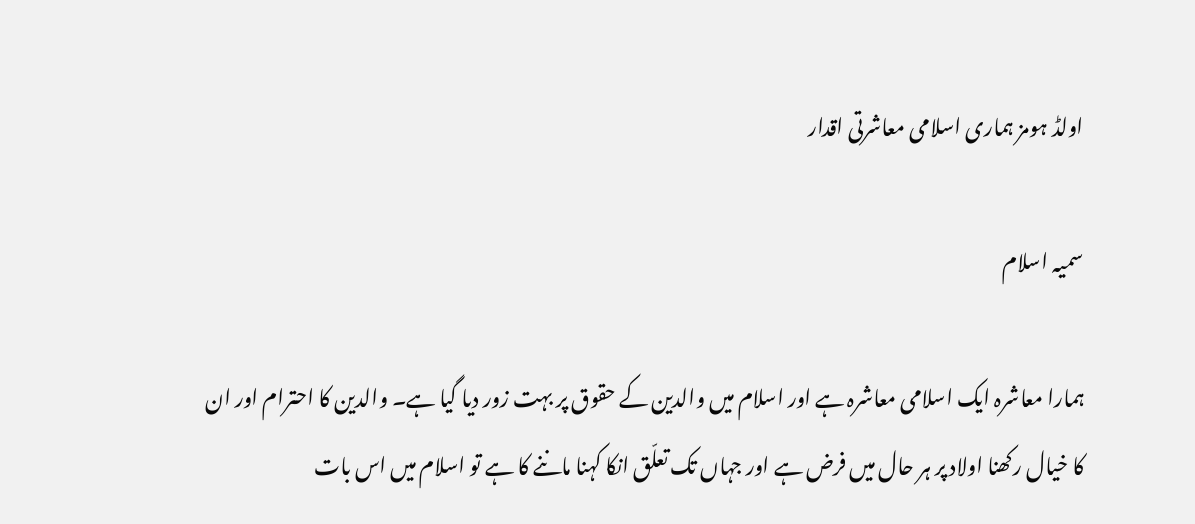اولڈ ہومز ہماری اسلامی معاشرتی اقدار

سمیہ اسلام

ہمارا معاشرہ ایک اسلامی معاشرہ ہے اور اسلام میں والدین کے حقوق پر بہت زور دیا گیا ہے۔ والدین کا احترام اور ان کا خیال رکھنا اولاد پر ہر حال میں فرض ہے اور جہاں تک تعلّق انکا کہنا ماننے کا ہے تو اسلام میں اس بات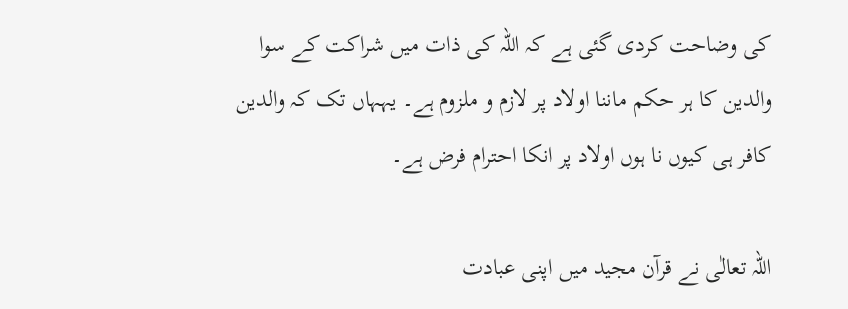کی وضاحت کردی گئی ہے کہ اللہ کی ذات میں شراکت کے سوا والدین کا ہر حکم ماننا اولاد پر لازم و ملزوم ہے۔ یہہاں تک کہ والدین کافر ہی کیوں نا ہوں اولاد پر انکا احترام فرض ہے۔

اللہ تعالٰی نے قرآن مجید میں اپنی عبادت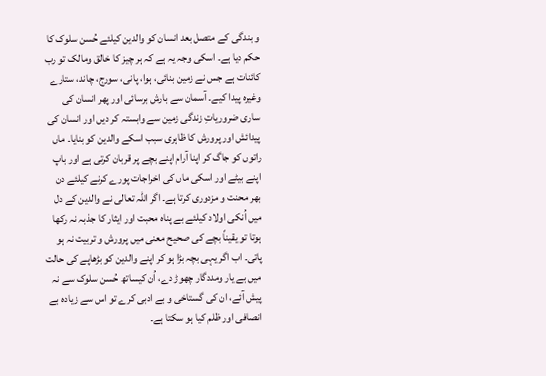و بندگی کے متصل بعد انسان کو والدین کیلئے حُسن سلوک کا حکم دیا ہے۔ اسکی وجہ یہ ہے کہ ہر چیز کا خالق ومالک تو رب کائنات ہے جس نے زمین بنائی، ہوا، پانی، سورج، چاند، ستارے وغیرہ پیدا کیے۔ آسمان سے بارش برسائی اور پھر انسان کی ساری ضروریاتِ زندگی زمین سے وابستہ کر دیں اور انسان کی پیدائش اور پرورش کا ظاہری سبب اسکے والدین کو بنایا۔ ماں راتوں کو جاگ کر اپنا آرام اپنے بچے پر قربان کرتی ہے اور باپ اپنے بیٹے اور اسکی ماں کی اخراجات پورے کرنے کیلئے دن بھر محنت و مزدوری کرتا ہے۔ اگر اللہ تعالی نے والدین کے دل میں اُنکی اولاد کیلئے بے پناہ محبت اور ایثار کا جذبہ نہ رکھا ہوتا تو یقیناً بچے کی صحیح معنی میں پرورش و تربیت نہ ہو پاتی۔ اب اگر یہی بچہ بڑا ہو کر اپنے والدین کو بڑھاپے کی حالت میں بے یار ومددگار چھوڑ دے، اُن کیساتھ حُسن سلوک سے نہ پیش آئے، ان کی گستاخی و بے ادبی کرے تو اس سے زیادہ بے انصافی اور ظلم کیا ہو سکتا ہے۔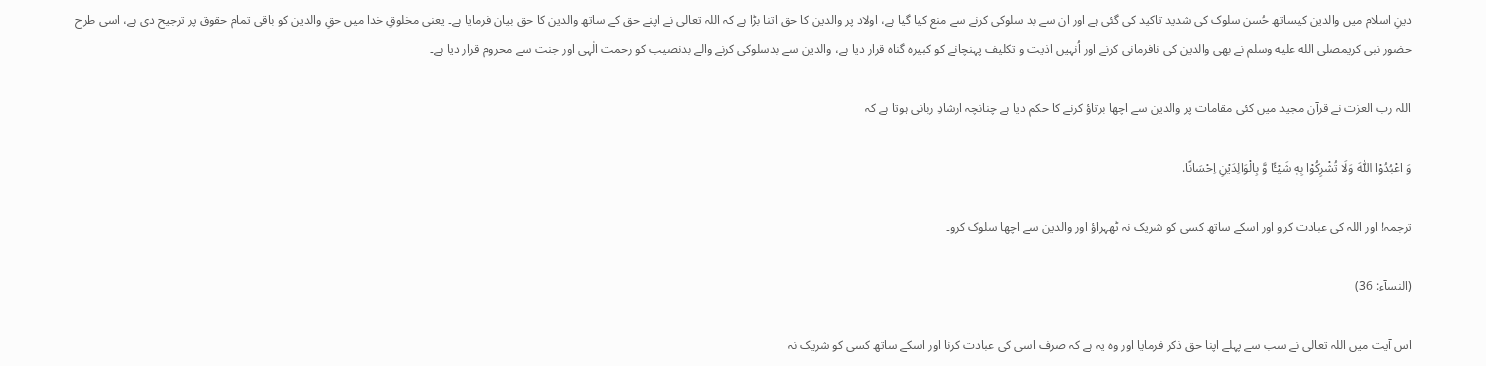دینِ اسلام میں والدین کیساتھ حُسن سلوک کی شدید تاکید کی گئی ہے اور ان سے بد سلوکی کرنے سے منع کیا گیا ہے، اولاد پر والدین کا حق اتنا بڑا ہے کہ اللہ تعالی نے اپنے حق کے ساتھ والدین کا حق بیان فرمایا ہے۔ یعنی مخلوقِ خدا میں حقِ والدین کو باقی تمام حقوق پر ترجیح دی ہے، اسی طرح حضور نبی کریمصلى الله عليه وسلم نے بھی والدین کی نافرمانی کرنے اور اُنہیں اذیت و تکلیف پہنچانے کو کبیرہ گناہ قرار دیا ہے، والدین سے بدسلوکی کرنے والے بدنصیب کو رحمت الٰہی اور جنت سے محروم قرار دیا ہے۔

اللہ رب العزت نے قرآن مجید میں کئی مقامات پر والدین سے اچھا برتاؤ کرنے کا حکم دیا ہے چنانچہ ارشادِ ربانی ہوتا ہے کہ

وَ اعْبُدُوْا اللّٰهَ وَلَا تُشْرِكُوْا بِهٖ شَیْـًٔا وَّ بِالْوَالِدَیْنِ اِحْسَانًا.

ترجمہ! اور اللہ کی عبادت کرو اور اسکے ساتھ کسی کو شریک نہ ٹھہراؤ اور والدین سے اچھا سلوک کرو۔

(النسآء: 36)

اس آیت میں اللہ تعالی نے سب سے پہلے اپنا حق ذکر فرمایا اور وہ یہ ہے کہ صرف اسی کی عبادت کرنا اور اسکے ساتھ کسی کو شریک نہ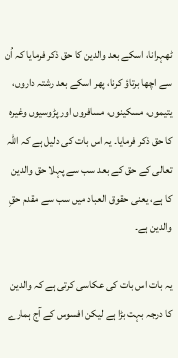ٹھہرانا، اسکے بعد والدین کا حق ذکر فرمایا کہ اُن سے اچھا برتاؤ کرنا، پھر اسکے بعد رشتہ داروں، یتیموں، مسکینوں، مسافروں اور پڑوسیوں وغیرہ کا حق ذکر فرمایا۔ یہ اس بات کی دلیل ہے کہ اللہ تعالی کے حق کے بعد سب سے پہلا حق والدین کا ہے، یعنی حقوق العباد میں سب سے مقدم حقِ والدین ہے۔

یہ بات اس بات کی عکاسی کرتی ہے کہ والدین کا درجہ بہت بڑا ہے لیکن افسوس کے آج ہمارے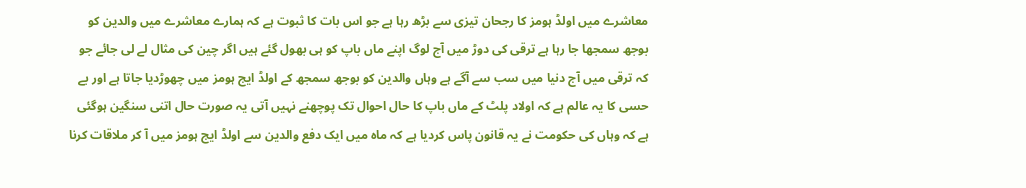معاشرے میں اولڈ ہومز کا رجحان تیزی سے بڑھ رہا ہے جو اس بات کا ثبوت ہے کہ ہمارے معاشرے میں والدین کو بوجھ سمجھا جا رہا ہے ترقی کی دوڑ میں آج لوگ اپنے ماں باپ کو ہی بھول گئے ہیں اگر چین کی مثال لے لی جائے جو کہ ترقی میں آج دنیا میں سب سے آگے ہے وہاں والدین کو بوجھ سمجھ کے اولڈ ایج ہومز میں چھوڑدیا جاتا ہے اور بے حسی کا یہ عالم ہے کہ اولاد پلٹ کے ماں باپ کا حال احوال تک پوچھنے نہیں آتی یہ صورت حال اتنی سنگین ہوگئی ہے کہ وہاں کی حکومت نے یہ قانون پاس کردیا ہے کہ ماہ میں ایک دفع والدین سے اولڈ ایج ہومز میں آ کر ملاقات کرنا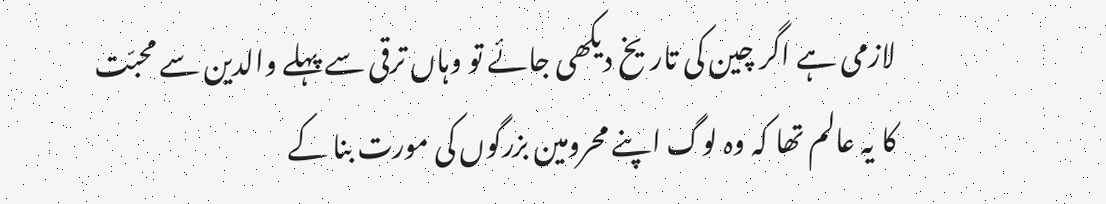لازمی ہے اگر چین کی تاریخ دیکھی جائے تو وہاں ترقی سے پہلے والدین سے محبّت کا یہ عالم تھا کہ وہ لوگ اپنے محرومین بزرگوں کی مورت بنا کے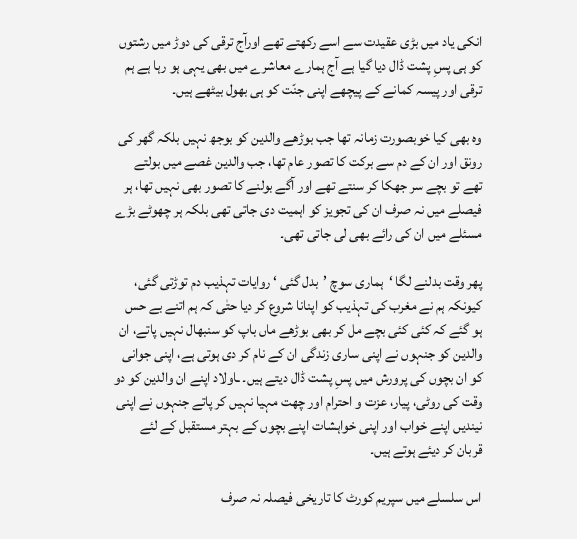انکی یاد میں بڑی عقیدت سے اسے رکھتے تھے اورآج ترقی کی دوڑ میں رشتوں کو ہی پسِ پشت ڈال دیا گیا ہے آج ہمارے معاشرے میں بھی یہی ہو رہا ہے ہم ترقی اور پیسہ کمانے کے پیچھے اپنی جنّت کو ہی بھول بیٹھے ہیں۔

وہ بھی کیا خوبصورت زمانہ تھا جب بوڑھے والدین کو بوجھ نہیں بلکہ گھر کی رونق اور ان کے دم سے برکت کا تصور عام تھا، جب والدین غصے میں بولتے تھے تو بچے سر جھکا کر سنتے تھے اور آگے بولنے کا تصور بھی نہیں تھا، ہر فیصلے میں نہ صرف ان کی تجویز کو اہمیت دی جاتی تھی بلکہ ہر چھوٹے بڑے مسئلے میں ان کی رائے بھی لی جاتی تھی۔

پھر وقت بدلنے لگا ‘ہماری سوچ ’بدل گئی ‘ روایات تہذیب دم توڑتی گئی، کیونکہ ہم نے مغرب کی تہذیب کو اپنانا شروع کر دیا حتٰی کہ ہم اتنے بے حس ہو گئے کہ کئی کئی بچے مل کر بھی بوڑھے ماں باپ کو سنبھال نہیں پاتے، ان والدین کو جنہوں نے اپنی ساری زندگی ان کے نام کر دی ہوتی ہے، اپنی جوانی کو ان بچوں کی پرورش میں پسِ پشت ڈال دیتے ہیں۔ ـاولاد اپنے ان والدین کو دو وقت کی روٹی، پیار، عزت و احترام اور چھت مہیا نہیں کر پاتے جنہوں نے اپنی نیندیں اپنے خواب اور اپنی خواہشات اپنے بچوں کے بہتر مستقبل کے لئے قربان کر دیئے ہوتے ہیں۔

اس سلسلے میں سپریم کورٹ کا تاریخی فیصلہ نہ صرف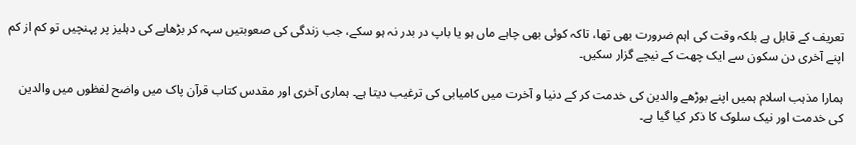تعریف کے قابل ہے بلکہ وقت کی اہم ضرورت بھی تھا، تاکہ کوئی بھی چاہے ماں ہو یا باپ در بدر نہ ہو سکے، جب زندگی کی صعوبتیں سہہ کر بڑھاپے کی دہلیز پر پہنچیں تو کم از کم اپنے آخری دن سکون سے ایک چھت کے نیچے گزار سکیں۔

ہمارا مذہب اسلام ہمیں اپنے بوڑھے والدین کی خدمت کر کے دنیا و آخرت میں کامیابی کی ترغیب دیتا ہے۔ ہماری آخری اور مقدس کتاب قرآن پاک میں واضح لفظوں میں والدین کی خدمت اور نیک سلوک کا ذکر کیا گیا ہے۔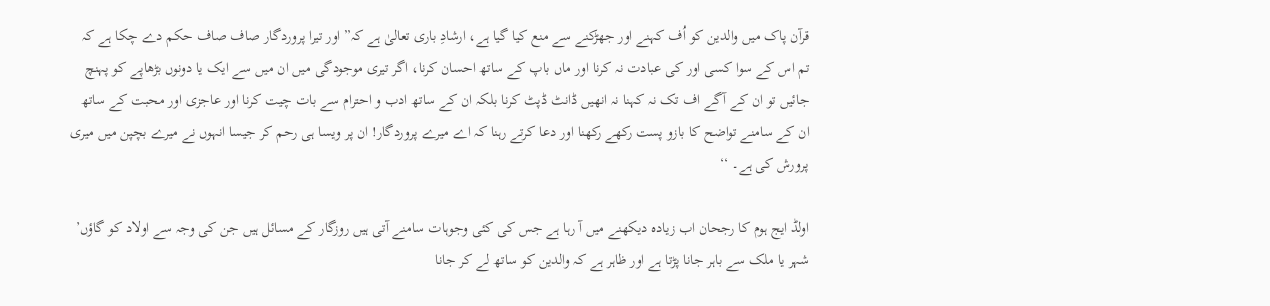قرآن پاک میں والدین کو اُف کہنے اور جھڑکنے سے منع کیا گیا ہے، ارشادِ باری تعالیٰ ہے کہ” اور تیرا پروردگار صاف صاف حکم دے چکا ہے کہ تم اس کے سوا کسی اور کی عبادت نہ کرنا اور ماں باپ کے ساتھ احسان کرنا، اگر تیری موجودگی میں ان میں سے ایک یا دونوں بڑھاپے کو پہنچ جائیں تو ان کے آگے اف تک نہ کہنا نہ انھیں ڈانٹ ڈپٹ کرنا بلکہ ان کے ساتھ ادب و احترام سے بات چیت کرنا اور عاجزی اور محبت کے ساتھ ان کے سامنے تواضح کا بازو پست رکھے رکھنا اور دعا کرتے رہنا کہ اے میرے پروردگار! ان پر ویسا ہی رحم کر جیسا انہوں نے میرے بچپن میں میری پرورش کی ہے۔ ‘‘

اولڈ ایج ہوم کا رجحان اب زیادہ دیکھنے میں آ رہا ہے جس کی کئی وجوہات سامنے آتی ہیں روزگار کے مسائل ہیں جن کی وجہ سے اولاد کو گاؤں’ شہر یا ملک سے باہر جانا پڑتا ہے اور ظاہر ہے کہ والدین کو ساتھ لے کر جانا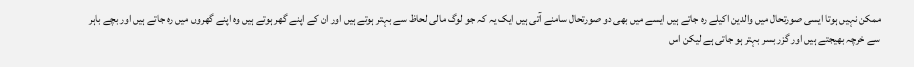ممکن نہیں ہوتا ایسی صورتحال میں والدین اکیلے رہ جاتے ہیں ایسے میں بھی دو صورتحال سامنے آتی ہیں ایک یہ کہ جو لوگ مالی لحاظ سے بہتر ہوتے ہیں اور ان کے اپنے گھر ہوتے ہیں وہ اپنے گھروں میں رہ جاتے ہیں اور بچے باہر سے خرچہ بھیجتے ہیں اور گزر بسر بہتر ہو جاتی ہے لیکن اس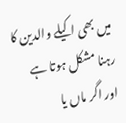میں بھی اکیلے والدین کا رہنا مشکل ہوتا ہے اور اگر ماں یا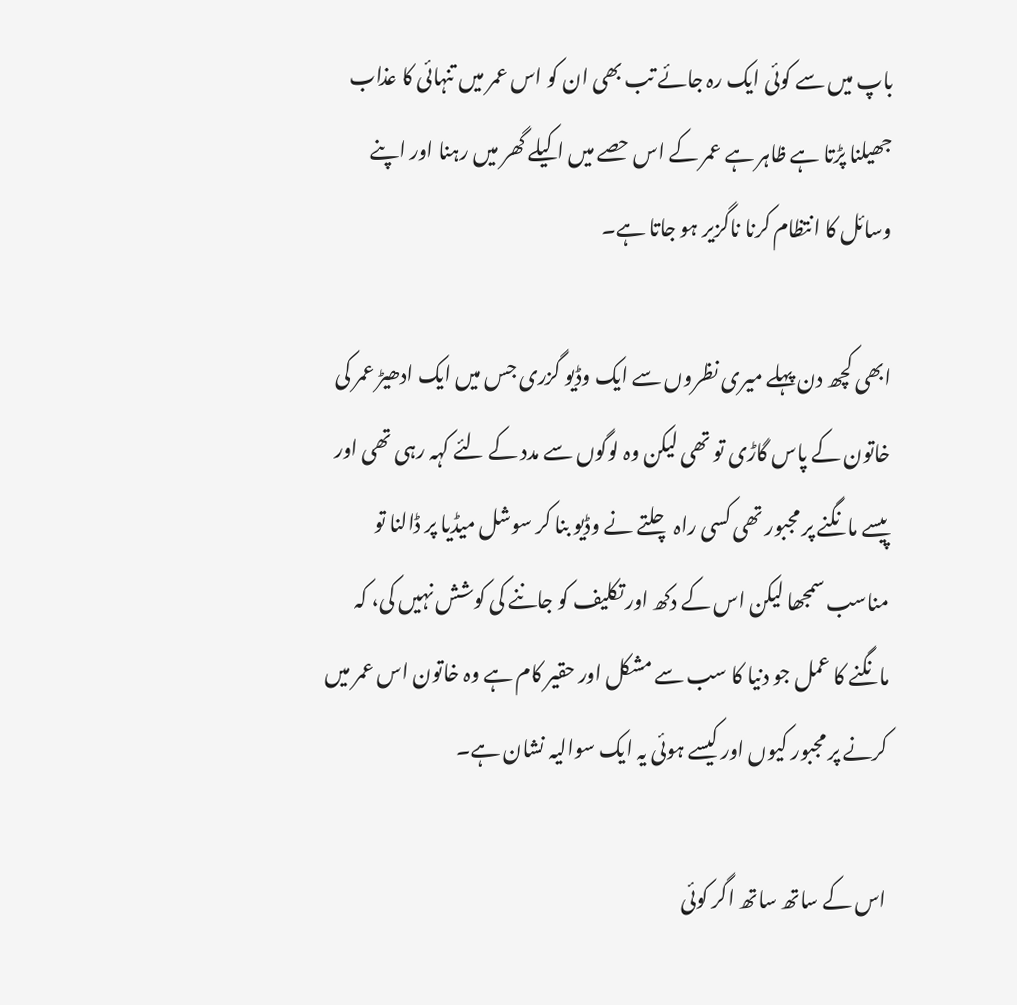باپ میں سے کوئی ایک رہ جائے تب بھی ان کو اس عمر میں تنہائی کا عذاب جھیلنا پڑتا ہے ظاہر ہے عمر کے اس حصے میں اکیلے گھر میں رہنا اور اپنے وسائل کا انتظام کرنا ناگزیر ہو جاتا ہے۔

ابھی کچھ دن پہلے میری نظروں سے ایک وڈیو گزری جس میں ایک ادھیڑ عمر کی خاتون کے پاس گاڑی تو تھی لیکن وہ لوگوں سے مدد کے لئے کہہ رہی تھی اور پیسے مانگنے پر مجبور تھی کسی راہ چلتے نے وڈیو بنا کر سوشل میڈیا پر ڈالنا تو مناسب سمجھا لیکن اس کے دکھ اور تکلیف کو جاننے کی کوشش نہیں کی، کہ مانگنے کا عمل جو دنیا کا سب سے مشکل اور حقیر کام ہے وہ خاتون اس عمر میں کرنے پر مجبور کیوں اور کیسے ہوئی یہ ایک سوالیہ نشان ہے۔

اس کے ساتھ ساتھ اگر کوئی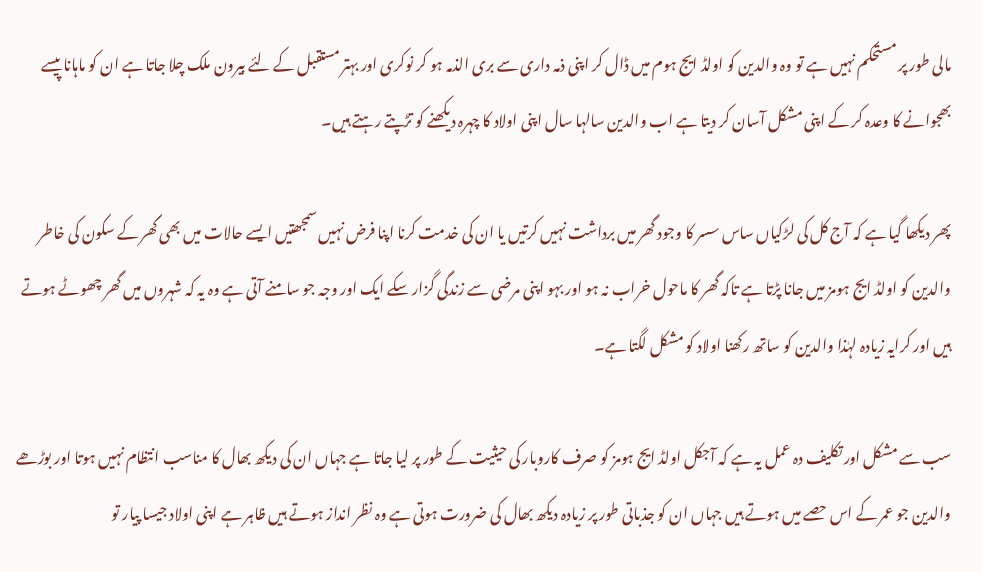مالی طور پر مستحکم نہیں ہے تو وہ والدین کو اولڈ ایج ہوم میں ڈال کر اپنی ذمہ داری سے بری الذمہ ہو کر نوکری اور بہتر مستقبل کے لئے بیرون ملک چلا جاتا ہے ان کو ماہانا پیسے بھجوانے کا وعدہ کر کے اپنی مشکل آسان کر دیتا ہے اب والدین سالہا سال اپنی اولاد کا چہرہ دیکھنے کو تڑپتے رہتے ہیں۔

پھر دیکھا گیا ہے کہ آج کل کی لڑکیاں ساس سسر کا وجود گھر میں برداشت نہیں کرتیں یا ان کی خدمت کرنا اپنا فرض نہیں سمجھتیں ایسے حالات میں بھی گھر کے سکون کی خاطر والدین کو اولڈ ایج ہومز میں جانا پڑتا ہے تاکہ گھر کا ماحول خراب نہ ہو اور بہو اپنی مرضی سے زندگی گزار سکے ایک اور وجہ جو سامنے آتی ہے وہ یہ کہ شہروں میں گھر چھوٹے ہوتے ہیں اور کرایہ زیادہ لہٰذا والدین کو ساتھ رکھنا اولاد کو مشکل لگتا ہے۔

سب سے مشکل اور تکلیف دہ عمل یہ ہے کہ آجکل اولڈ ایج ہومز کو صرف کاروبار کی حیثیت کے طور پر لیا جاتا ہے جہاں ان کی دیکھ بھال کا مناسب انتظام نہیں ہوتا اور بوڑھے والدین جو عمر کے اس حصے میں ہوتے ہیں جہاں ان کو جذباتی طور پر زیادہ دیکھ بھال کی ضرورت ہوتی ہے وہ نظر انداز ہوتے ہیں ظاہر ہے اپنی اولاد جیسا پیار تو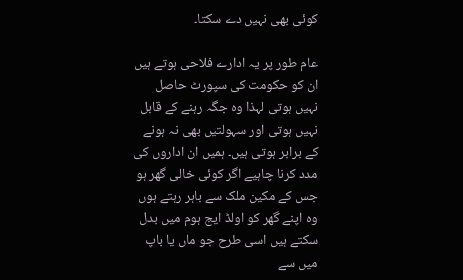کوئی بھی نہیں دے سکتا۔

عام طور پر یہ ادارے فلاحی ہوتے ہیں ان کو حکومت کی سپورٹ حاصل نہیں ہوتی لہذا وہ جگہ رہنے کے قابل نہیں ہوتی اور سہولتیں بھی نہ ہونے کے برابر ہوتی ہیں۔ ہمیں ان اداروں کی مدد کرنا چاہیے اگر کوئی خالی گھر ہو جس کے مکین ملک سے باہر رہتے ہوں وہ اپنے گھر کو اولڈ ایج ہوم میں بدل سکتے ہیں اسی طرح جو ماں یا باپ میں سے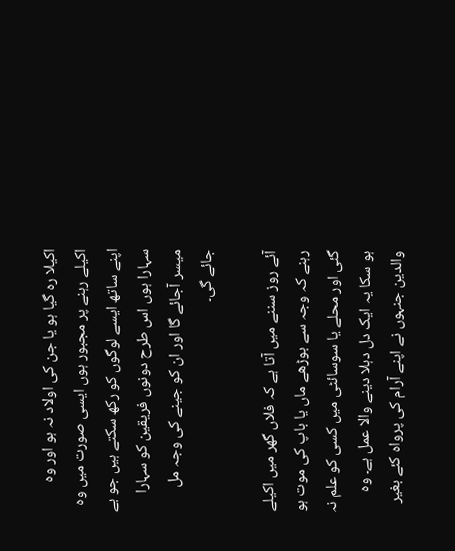اکیلا رہ گیا ہو یا جن کی اولاد نہ ہو اور وہ اکیلے رہنے پر مجبور ہوں ایسی صورت میں وہ اپنے ساتھ ایسے لوگوں کو رکھ سکتے ہیں جو بے سہارا ہوں اس طرح دونوں فریقین کو سہارا میسر آجائے گا اور ان کو جینے کی وجہ مل جائے گی۔

آئے روز سننے میں آتا ہے کہ فلاں گھر میں اکیلے رہنے کہ وجہ سے بوڑھے ماں یا باپ کی موت ہو گئی اور محلے یا سوسائٹی میں کسی کو علم نہ ہو سکا یہ ایک دل دہلا دینے والا عمل ہے۔ وہ والدین جنہوں نے اپنے آرام کی پرواہ کئے بغیر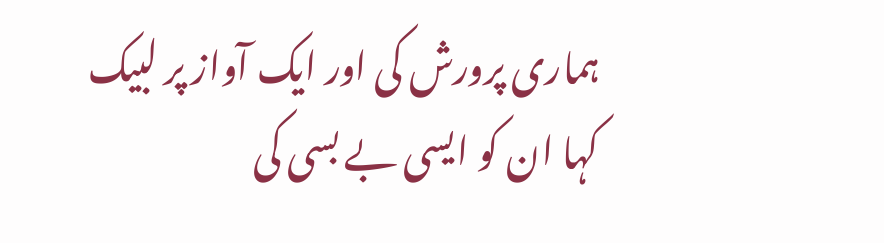ہماری پرورش کی اور ایک آواز پر لبیک کہا ان کو ایسی بے بسی کی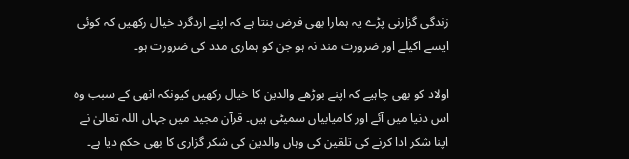زندگی گزارنی پڑے یہ ہمارا بھی فرض بنتا ہے کہ اپنے اردگرد خیال رکھیں کہ کوئی ایسے اکیلے اور ضرورت مند نہ ہو جن کو ہماری مدد کی ضرورت ہو۔

اولاد کو بھی چاہیے کہ اپنے بوڑھے والدین کا خیال رکھیں کیونکہ انھی کے سبب وہ اس دنیا میں آئے اور کامیابیاں سمیٹی ہیں۔ قرآن مجید میں جہاں اللہ تعالیٰ نے اپنا شکر ادا کرنے کی تلقین کی وہاں والدین کی شکر گزاری کا بھی حکم دیا ہے۔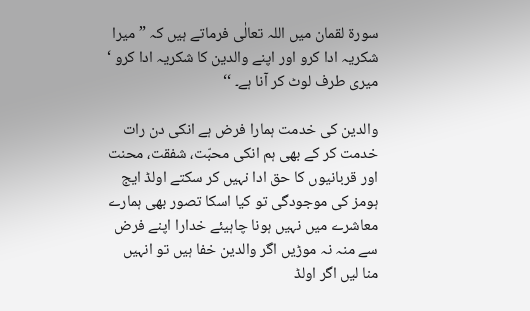سورۃ لقمان میں اللہ تعالٰی فرماتے ہیں کہ ” میرا شکریہ ادا کرو اور اپنے والدین کا شکریہ ادا کرو ‘ میری طرف لوٹ کر آنا ہے۔ ‘‘

والدین کی خدمت ہمارا فرض ہے انکی دن رات خدمت کر کے بھی ہم انکی محبّت، شفقت، محنت اور قربانیوں کا حق ادا نہیں کر سکتے اولڈ ایج ہومز کی موجودگی تو کیا اسکا تصور بھی ہمارے معاشرے میں نہیں ہونا چاہیئے خدارا اپنے فرض سے منہ نہ موڑیں اگر والدین خفا ہیں تو انہیں منا لیں اگر اولڈ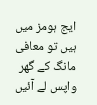ایج ہومز میں ہیں تو معافی مانگ کے گھر واپس لے آئیں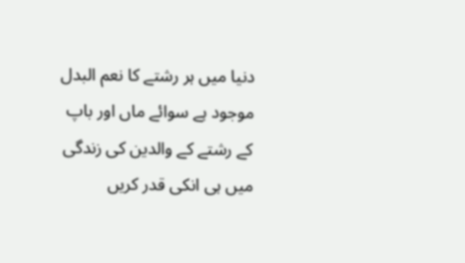دنیا میں ہر رشتے کا نعم البدل موجود ہے سوائے ماں اور باپ کے رشتے کے والدین کی زندگی میں ہی انکی قدر کریں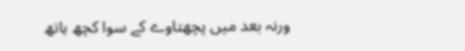ورنہ بعد میں پچھتاوے کے سوا کچھ ہاتھ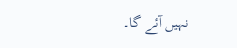نہیں آئے گا۔